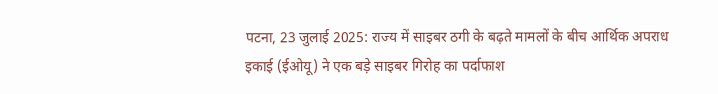पटना, 23 जुलाई 2025: राज्य में साइबर ठगी के बढ़ते मामलों के बीच आर्थिक अपराध इकाई (ईओयू) ने एक बड़े साइबर गिरोह का पर्दाफाश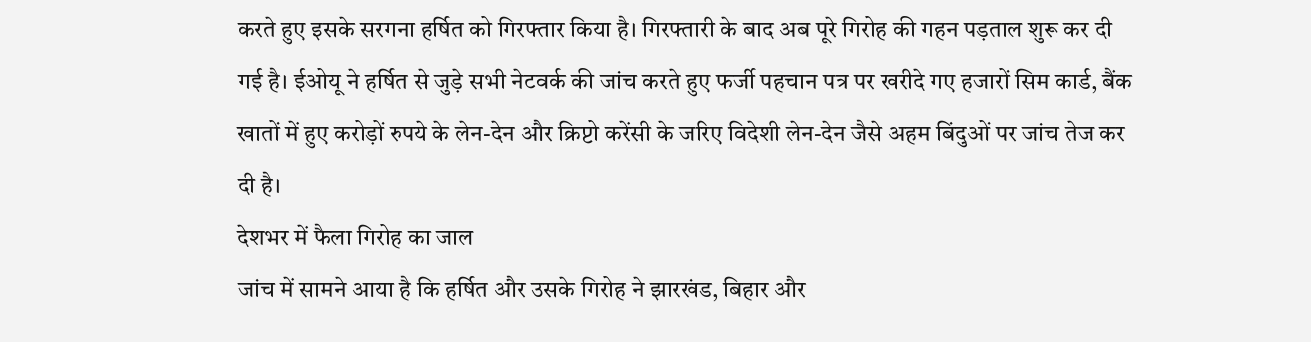करते हुए इसके सरगना हर्षित को गिरफ्तार किया है। गिरफ्तारी के बाद अब पूरे गिरोह की गहन पड़ताल शुरू कर दी गई है। ईओयू ने हर्षित से जुड़े सभी नेटवर्क की जांच करते हुए फर्जी पहचान पत्र पर खरीदे गए हजारों सिम कार्ड, बैंक खातों में हुए करोड़ों रुपये के लेन-देन और क्रिप्टो करेंसी के जरिए विदेशी लेन-देन जैसे अहम बिंदुओं पर जांच तेज कर दी है।
देशभर में फैला गिरोह का जाल
जांच में सामने आया है कि हर्षित और उसके गिरोह ने झारखंड, बिहार और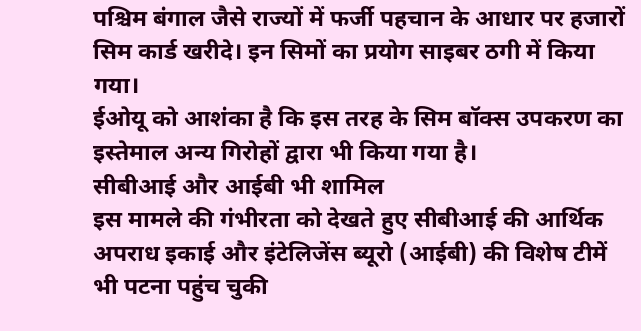पश्चिम बंगाल जैसे राज्यों में फर्जी पहचान के आधार पर हजारों सिम कार्ड खरीदे। इन सिमों का प्रयोग साइबर ठगी में किया गया।
ईओयू को आशंका है कि इस तरह के सिम बॉक्स उपकरण का इस्तेमाल अन्य गिरोहों द्वारा भी किया गया है।
सीबीआई और आईबी भी शामिल
इस मामले की गंभीरता को देखते हुए सीबीआई की आर्थिक अपराध इकाई और इंटेलिजेंस ब्यूरो (आईबी) की विशेष टीमें भी पटना पहुंच चुकी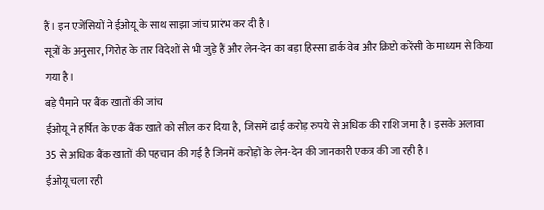हैं। इन एजेंसियों ने ईओयू के साथ साझा जांच प्रारंभ कर दी है।
सूत्रों के अनुसार, गिरोह के तार विदेशों से भी जुड़े हैं और लेन-देन का बड़ा हिस्सा डार्क वेब और क्रिप्टो करेंसी के माध्यम से किया गया है।
बड़े पैमाने पर बैंक खातों की जांच
ईओयू ने हर्षित के एक बैंक खाते को सील कर दिया है, जिसमें ढाई करोड़ रुपये से अधिक की राशि जमा है। इसके अलावा 35 से अधिक बैंक खातों की पहचान की गई है जिनमें करोड़ों के लेन-देन की जानकारी एकत्र की जा रही है।
ईओयू चला रही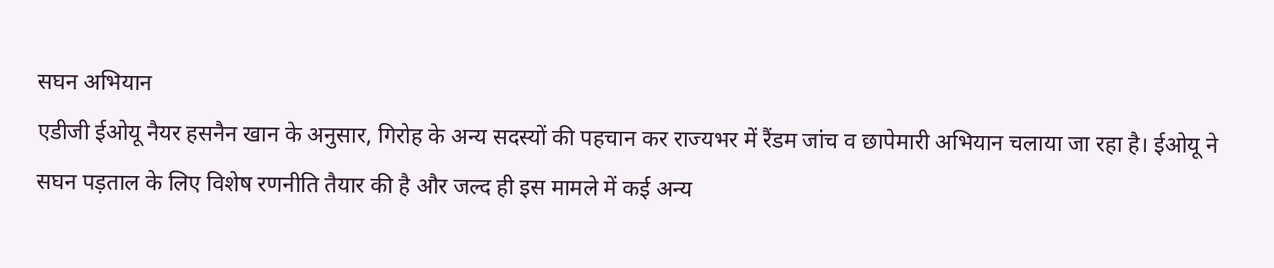सघन अभियान
एडीजी ईओयू नैयर हसनैन खान के अनुसार, गिरोह के अन्य सदस्यों की पहचान कर राज्यभर में रैंडम जांच व छापेमारी अभियान चलाया जा रहा है। ईओयू ने सघन पड़ताल के लिए विशेष रणनीति तैयार की है और जल्द ही इस मामले में कई अन्य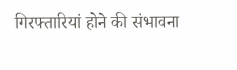गिरफ्तारियां होने की संभावना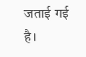जताई गई है।